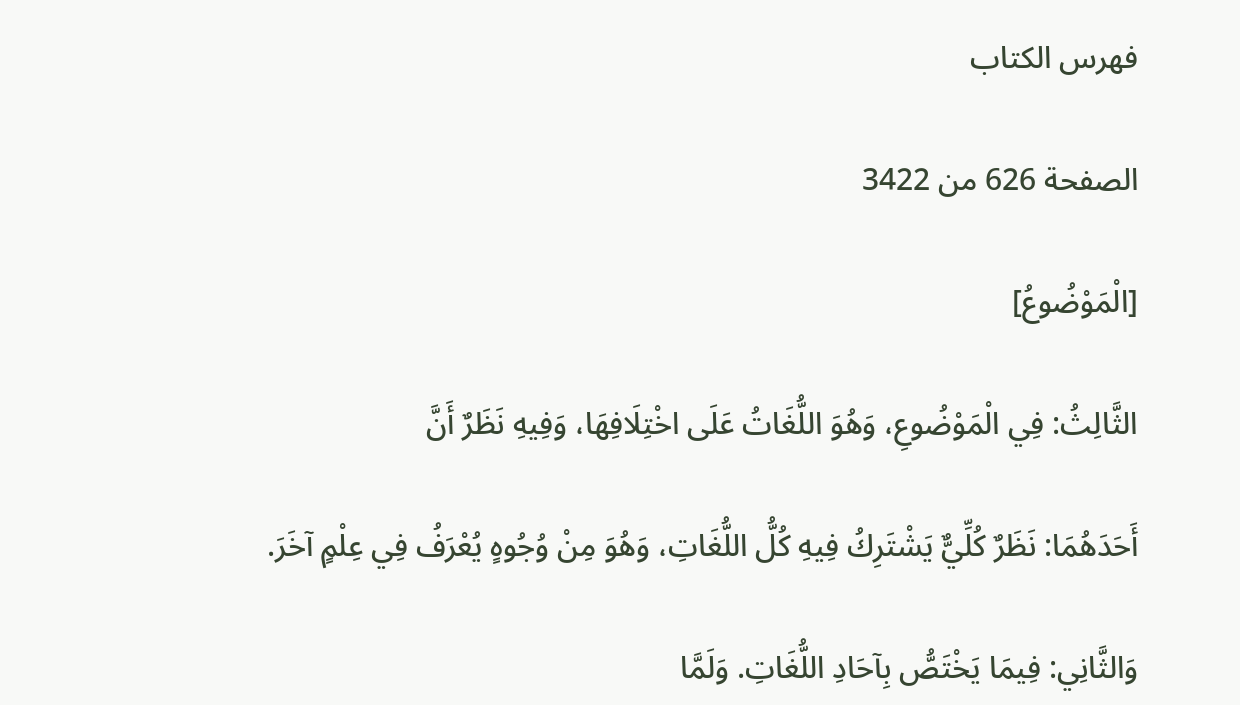فهرس الكتاب

الصفحة 626 من 3422

[الْمَوْضُوعُ]

الثَّالِثُ: فِي الْمَوْضُوعِ، وَهُوَ اللُّغَاتُ عَلَى اخْتِلَافِهَا، وَفِيهِ نَظَرٌ أَنَّ

أَحَدَهُمَا: نَظَرٌ كُلِّيٌّ يَشْتَرِكُ فِيهِ كُلُّ اللُّغَاتِ، وَهُوَ مِنْ وُجُوهٍ يُعْرَفُ فِي عِلْمٍ آخَرَ.

وَالثَّانِي: فِيمَا يَخْتَصُّ بِآحَادِ اللُّغَاتِ. وَلَمَّا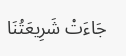جَاءَتْ شَرِيعَتُنَا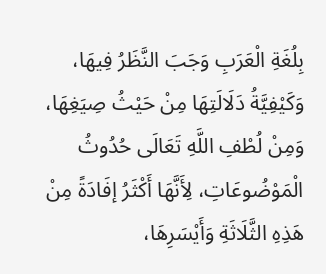بِلُغَةِ الْعَرَبِ وَجَبَ النَّظَرُ فِيهَا، وَكَيْفِيَّةُ دَلَالَتِهَا مِنْ حَيْثُ صِيَغِهَا، وَمِنْ لُطْفِ اللَّهِ تَعَالَى حُدُوثُ الْمَوْضُوعَاتِ، لِأَنَّهَا أَكْثَرُ إفَادَةً مِنْ هَذِهِ الثَّلَاثَةِ وَأَيْسَرِهَا،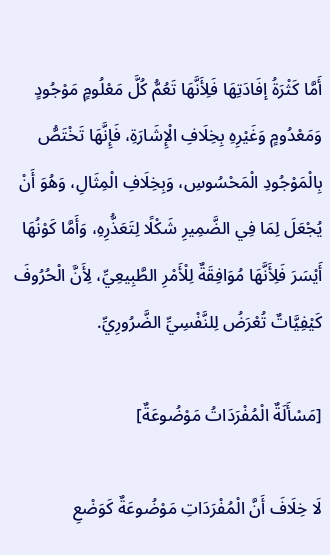أَمَّا كَثْرَةُ إفَادَتِهَا فَلِأَنَّهَا تَعُمُّ كُلَّ مَعْلُومٍ مَوْجُودٍ وَمَعْدُومٍ وَغَيْرِهِ بِخِلَافِ الْإِشَارَةِ، فَإِنَّهَا تَخْتَصُّ بِالْمَوْجُودِ الْمَحْسُوسِ، وَبِخِلَافِ الْمِثَالِ، وَهُوَ أَنْ يُجْعَلَ لِمَا فِي الضَّمِيرِ شَكْلًا لِتَعَذُّرِهِ، وَأَمَّا كَوْنُهَا أَيْسَرَ فَلِأَنَّهَا مُوَافِقَةٌ لِلْأَمْرِ الطَّبِيعِيِّ، لِأَنَّ الْحُرُوفَ كَيْفِيَّاتٌ تُعْرَضُ لِلنَّفْسِيِّ الضَّرُورِيِّ.

[مَسْأَلَةٌ الْمُفْرَدَاتُ مَوْضُوعَةٌ]

لَا خِلَافَ أَنَّ الْمُفْرَدَاتِ مَوْضُوعَةٌ كَوَضْعِ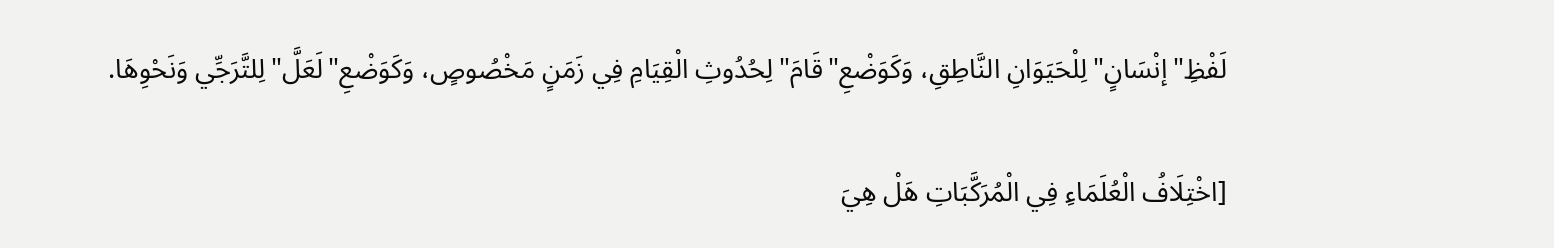لَفْظِ"إنْسَانٍ"لِلْحَيَوَانِ النَّاطِقِ، وَكَوَضْعِ"قَامَ"لِحُدُوثِ الْقِيَامِ فِي زَمَنٍ مَخْصُوصٍ، وَكَوَضْعِ"لَعَلَّ"لِلتَّرَجِّي وَنَحْوِهَا.

[اخْتِلَافُ الْعُلَمَاءِ فِي الْمُرَكَّبَاتِ هَلْ هِيَ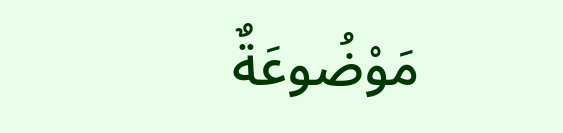مَوْضُوعَةٌ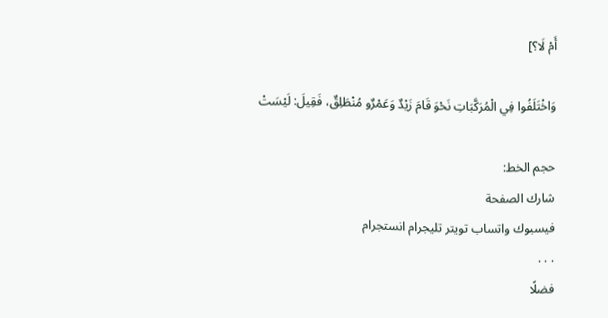أَمْ لَا؟]

وَاخْتَلَفُوا فِي الْمُرَكَّبَاتِ نَحْوَ قَامَ زَيْدٌ وَعَمْرٌو مُنْطَلِقٌ، فَقِيلَ: لَيْسَتْ

حجم الخط:
شارك الصفحة
فيسبوك واتساب تويتر تليجرام انستجرام
. . .
فضلًا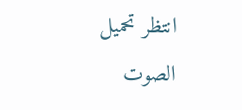انتظر تحميل الصوت